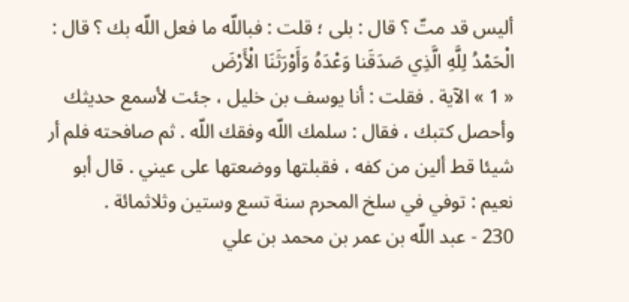أليس قد متّ ؟ قال : بلى ؛ قلت : فباللّه ما فعل اللّه بك ؟ قال :
الْحَمْدُ لِلَّهِ الَّذِي صَدَقَنا وَعْدَهُ وَأَوْرَثَنَا الْأَرْضَ
« 1 » الآية . فقلت : أنا يوسف بن خليل ، جئت لأسمع حديثك وأحصل كتبك ، فقال : سلمك اللّه وفقك اللّه . ثم صافحته فلم أر شيئا قط ألين من كفه ، فقبلتها ووضعتها على عيني . قال أبو نعيم : توفي في سلخ المحرم سنة تسع وستين وثلاثمائة .
230 - عبد اللّه بن عمر بن محمد بن علي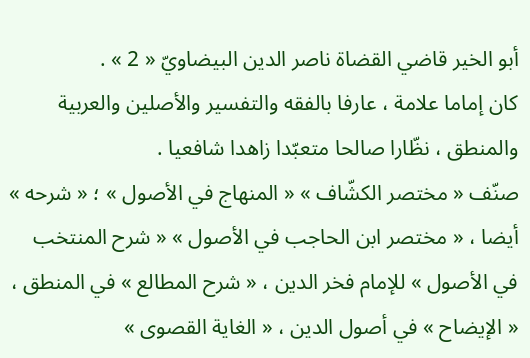أبو الخير قاضي القضاة ناصر الدين البيضاويّ « 2 » .
كان إماما علامة ، عارفا بالفقه والتفسير والأصلين والعربية والمنطق ، نظّارا صالحا متعبّدا زاهدا شافعيا .
صنّف « مختصر الكشّاف » « المنهاج في الأصول » ؛ « شرحه » أيضا ، « مختصر ابن الحاجب في الأصول » « شرح المنتخب في الأصول » للإمام فخر الدين ، « شرح المطالع » في المنطق ، « الإيضاح » في أصول الدين ، « الغاية القصوى »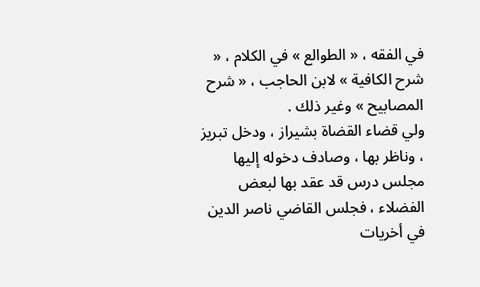في الفقه ، « الطوالع » في الكلام ، « شرح الكافية » لابن الحاجب ، « شرح المصابيح » وغير ذلك .
ولي قضاء القضاة بشيراز ، ودخل تبريز ، وناظر بها ، وصادف دخوله إليها مجلس درس قد عقد بها لبعض الفضلاء ، فجلس القاضي ناصر الدين في أخريات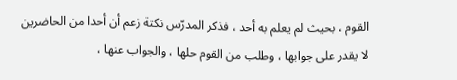القوم ، بحيث لم يعلم به أحد ، فذكر المدرّس نكتة زعم أن أحدا من الحاضرين لا يقدر على جوابها ، وطلب من القوم حلها ، والجواب عنها ،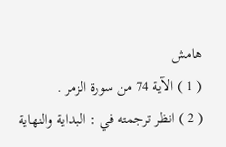هامش
( 1 ) الآية 74 من سورة الزمر .
( 2 ) انظر ترجمته في : البداية والنهاية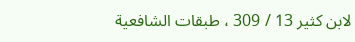لابن كثير 13 / 309 ، طبقات الشافعية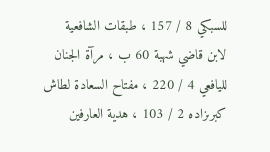للسبكي 8 / 157 ، طبقات الشافعية لابن قاضي شهبة 60 ب ، مرآة الجنان لليافعي 4 / 220 ، مفتاح السعادة لطاش كبرىزاده 2 / 103 ، هدية العارفين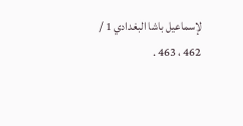لإسماعيل باشا البغدادي 1 / 462 ، 463 .